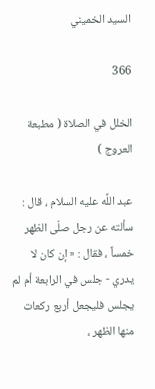السيد الخميني

366

الخلل في الصلاة ( مطبعة العروج )

عبد اللَّه عليه السلام ، قال : سألته عن رجل صلّى الظهر خمساً ، فقال : « إن كان لا يدري - جلس في الرابعة أم لم يجلس فليجعل أربع ركعات منها الظهر ،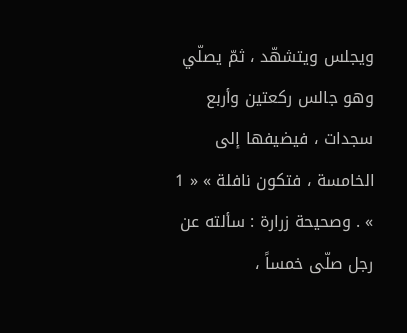ويجلس ويتشهّد ، ثمّ يصلّي وهو جالس ركعتين وأربع سجدات ، فيضيفها إلى الخامسة ، فتكون نافلة » « 1 » . وصحيحة زرارة : سألته عن رجل صلّى خمساً ،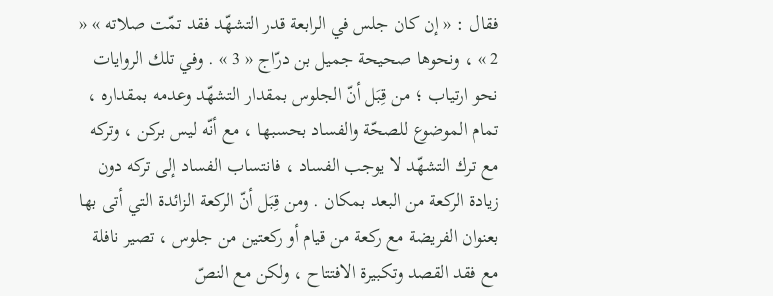فقال : « إن كان جلس في الرابعة قدر التشهّد فقد تمّت صلاته » « 2 » ، ونحوها صحيحة جميل بن درّاج « 3 » . وفي تلك الروايات نحو ارتياب ؛ من قِبَل أنّ الجلوس بمقدار التشهّد وعدمه بمقداره ، تمام الموضوع للصحّة والفساد بحسبها ، مع أنّه ليس بركن ، وتركه مع ترك التشهّد لا يوجب الفساد ، فانتساب الفساد إلى تركه دون زيادة الركعة من البعد بمكان . ومن قِبَل أنّ الركعة الزائدة التي أتى بها بعنوان الفريضة مع ركعة من قيام أو ركعتين من جلوس ، تصير نافلة مع فقد القصد وتكبيرة الافتتاح ، ولكن مع النصّ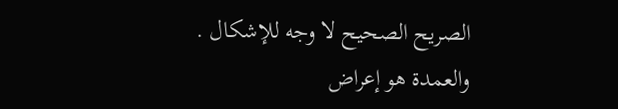الصريح الصحيح لا وجه للإشكال . والعمدة هو إعراض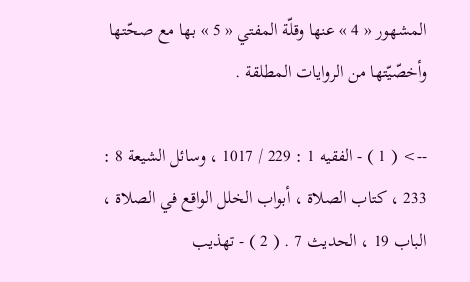المشهور « 4 » عنها وقلّة المفتي « 5 » بها مع صحّتها وأخصّيّتها من الروايات المطلقة .

--> ( 1 ) - الفقيه 1 : 229 / 1017 ، وسائل الشيعة 8 : 233 ، كتاب الصلاة ، أبواب الخلل الواقع في الصلاة ، الباب 19 ، الحديث 7 . ( 2 ) - تهذيب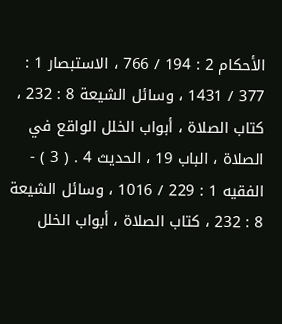الأحكام 2 : 194 / 766 ، الاستبصار 1 : 377 / 1431 ، وسائل الشيعة 8 : 232 ، كتاب الصلاة ، أبواب الخلل الواقع في الصلاة ، الباب 19 ، الحديث 4 . ( 3 ) - الفقيه 1 : 229 / 1016 ، وسائل الشيعة 8 : 232 ، كتاب الصلاة ، أبواب الخلل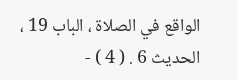الواقع في الصلاة ، الباب 19 ، الحديث 6 . ( 4 ) -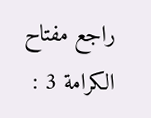راجع مفتاح الكرامة 3 :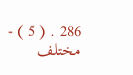286 . ( 5 ) - مختلف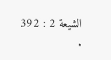الشيعة 2 : 392 .